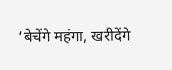‘बेचेंगे महंगा, खरीदेंगे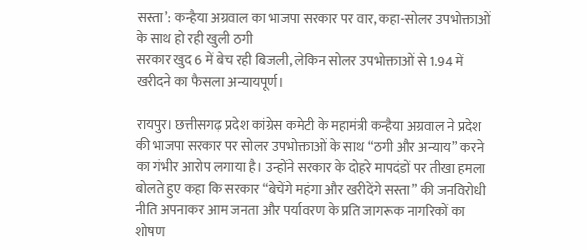सस्ता’: कन्हैया अग्रवाल का भाजपा सरकार पर वार, कहा-सोलर उपभोक्ताओं के साथ हो रही खुली ठगी
सरकार खुद 6 में बेच रही बिजली, लेकिन सोलर उपभोक्ताओं से 1.94 में खरीदने का फैसला अन्यायपूर्ण।

रायपुर। छत्तीसगढ़ प्रदेश कांग्रेस कमेटी के महामंत्री कन्हैया अग्रवाल ने प्रदेश की भाजपा सरकार पर सोलर उपभोक्ताओं के साथ “ठगी और अन्याय” करने का गंभीर आरोप लगाया है। उन्होंने सरकार के दोहरे मापदंडों पर तीखा हमला बोलते हुए कहा कि सरकार “बेचेंगे महंगा और खरीदेंगे सस्ता” की जनविरोधी नीति अपनाकर आम जनता और पर्यावरण के प्रति जागरूक नागरिकों का शोषण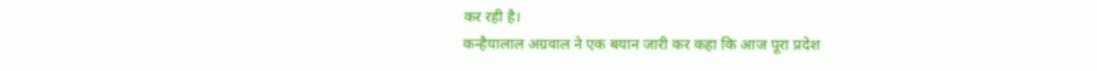कर रही है।
कन्हैयालाल अग्रवाल ने एक बयान जारी कर कहा कि आज पूरा प्रदेश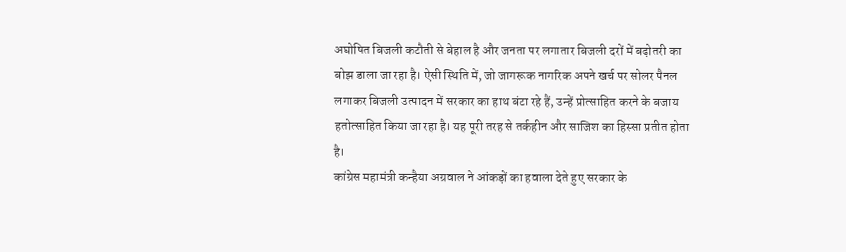अघोषित बिजली कटौती से बेहाल है और जनता पर लगातार बिजली दरों में बढ़ोतरी का बोझ डाला जा रहा है। ऐसी स्थिति में, जो जागरूक नागरिक अपने खर्च पर सोलर पैनल लगाकर बिजली उत्पादन में सरकार का हाथ बंटा रहे हैं, उन्हें प्रोत्साहित करने के बजाय हतोत्साहित किया जा रहा है। यह पूरी तरह से तर्कहीन और साजिश का हिस्सा प्रतीत होता है।
कांग्रेस महामंत्री कन्हैया अग्रवाल ने आंकड़ों का हवाला देते हुए सरकार के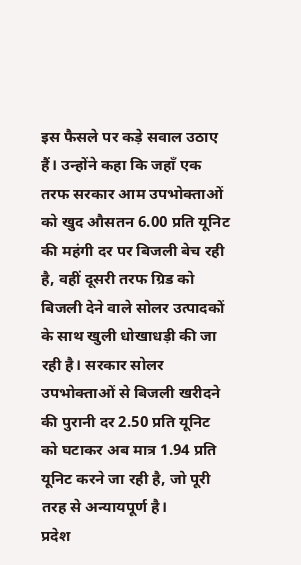इस फैसले पर कड़े सवाल उठाए हैं। उन्होंने कहा कि जहाँ एक तरफ सरकार आम उपभोक्ताओं को खुद औसतन 6.00 प्रति यूनिट की महंगी दर पर बिजली बेच रही है, वहीं दूसरी तरफ ग्रिड को बिजली देने वाले सोलर उत्पादकों के साथ खुली धोखाधड़ी की जा रही है। सरकार सोलर उपभोक्ताओं से बिजली खरीदने की पुरानी दर 2.50 प्रति यूनिट को घटाकर अब मात्र 1.94 प्रति यूनिट करने जा रही है, जो पूरी तरह से अन्यायपूर्ण है।
प्रदेश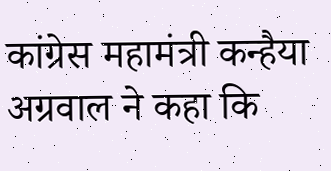कांग्रेस महामंत्री कन्हैया अग्रवाल ने कहा कि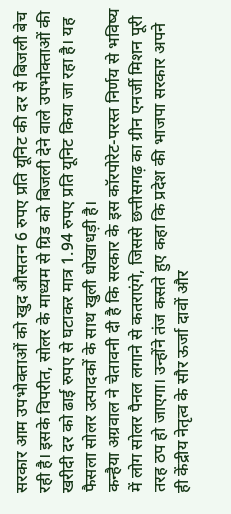सरकार आम उपभोक्ताओं को खुद औसतन 6 रुपए प्रति यूनिट की दर से बिजली बेच रही है। इसके विपरीत, सोलर के माध्यम से ग्रिड को बिजली देने वाले उपभोक्ताओं की खरीदी दर को ढाई रुपए से घटाकर मात्र 1.94 रुपए प्रति यूनिट किया जा रहा है। यह फैसला सोलर उत्पादकों के साथ खुली धोखाधड़ी है।
कन्हैया अग्रवाल ने चेतावनी दी है कि सरकार के इस कॉरपोरेट-परस्त निर्णय से भविष्य में लोग सोलर पैनल लगाने से कतराएंगे, जिससे छत्तीसगढ़ का ग्रीन एनर्जी मिशन पूरी तरह ठप हो जाएगा। उन्होंने तंज कसते हुए कहा कि प्रदेश की भाजपा सरकार अपने ही केंद्रीय नेतृत्व के सौर ऊर्जा दावों और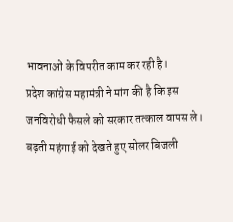भावनाओं के विपरीत काम कर रही है।
प्रदेश कांग्रेस महामंत्री ने मांग की है कि इस जनविरोधी फैसले को सरकार तत्काल वापस ले। बढ़ती महंगाई को देखते हुए सोलर बिजली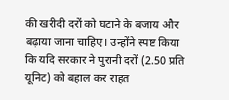की खरीदी दरों को घटाने के बजाय और बढ़ाया जाना चाहिए। उन्होंने स्पष्ट किया कि यदि सरकार ने पुरानी दरों (2.50 प्रति यूनिट) को बहाल कर राहत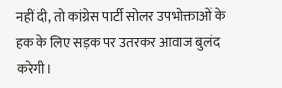नहीं दी, तो कांग्रेस पार्टी सोलर उपभोक्ताओं के हक के लिए सड़क पर उतरकर आवाज बुलंद करेगी।